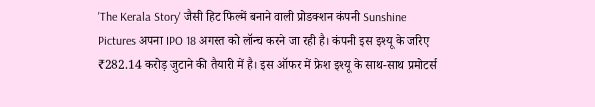'The Kerala Story' जैसी हिट फिल्में बनाने वाली प्रोडक्शन कंपनी Sunshine Pictures अपना IPO 18 अगस्त को लॉन्च करने जा रही है। कंपनी इस इश्यू के जरिए ₹282.14 करोड़ जुटाने की तैयारी में है। इस ऑफर में फ्रेश इश्यू के साथ-साथ प्रमोटर्स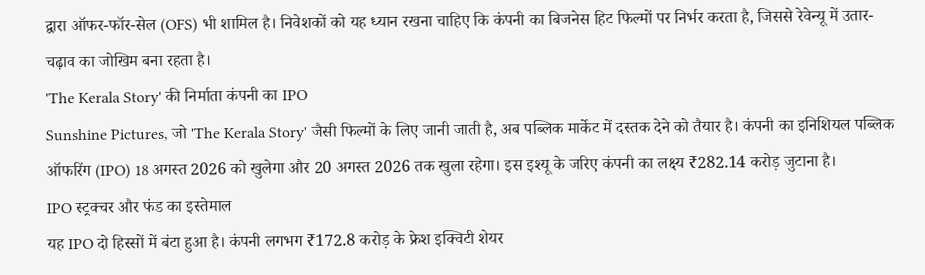द्वारा ऑफर-फॉर-सेल (OFS) भी शामिल है। निवेशकों को यह ध्यान रखना चाहिए कि कंपनी का बिजनेस हिट फिल्मों पर निर्भर करता है, जिससे रेवेन्यू में उतार-चढ़ाव का जोखिम बना रहता है।
'The Kerala Story' की निर्माता कंपनी का IPO
Sunshine Pictures, जो 'The Kerala Story' जैसी फिल्मों के लिए जानी जाती है, अब पब्लिक मार्केट में दस्तक देने को तैयार है। कंपनी का इनिशियल पब्लिक ऑफरिंग (IPO) 18 अगस्त 2026 को खुलेगा और 20 अगस्त 2026 तक खुला रहेगा। इस इश्यू के जरिए कंपनी का लक्ष्य ₹282.14 करोड़ जुटाना है।
IPO स्ट्रक्चर और फंड का इस्तेमाल
यह IPO दो हिस्सों में बंटा हुआ है। कंपनी लगभग ₹172.8 करोड़ के फ्रेश इक्विटी शेयर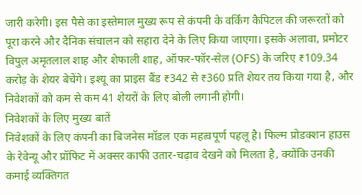जारी करेगी। इस पैसे का इस्तेमाल मुख्य रूप से कंपनी के वर्किंग कैपिटल की जरूरतों को पूरा करने और दैनिक संचालन को सहारा देने के लिए किया जाएगा। इसके अलावा, प्रमोटर विपुल अमृतलाल शाह और शेफाली शाह, ऑफर-फॉर-सेल (OFS) के जरिए ₹109.34 करोड़ के शेयर बेचेंगे। इश्यू का प्राइस बैंड ₹342 से ₹360 प्रति शेयर तय किया गया है, और निवेशकों को कम से कम 41 शेयरों के लिए बोली लगानी होगी।
निवेशकों के लिए मुख्य बातें
निवेशकों के लिए कंपनी का बिजनेस मॉडल एक महत्वपूर्ण पहलू है। फिल्म प्रोडक्शन हाउस के रेवेन्यू और प्रॉफिट में अक्सर काफी उतार-चढ़ाव देखने को मिलता है, क्योंकि उनकी कमाई व्यक्तिगत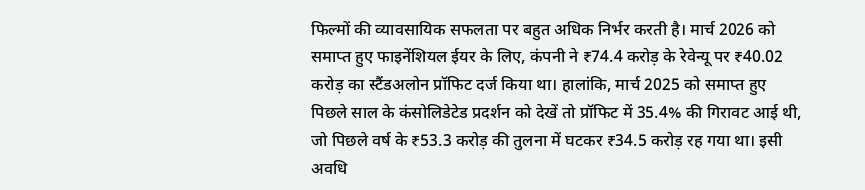फिल्मों की व्यावसायिक सफलता पर बहुत अधिक निर्भर करती है। मार्च 2026 को समाप्त हुए फाइनेंशियल ईयर के लिए, कंपनी ने ₹74.4 करोड़ के रेवेन्यू पर ₹40.02 करोड़ का स्टैंडअलोन प्रॉफिट दर्ज किया था। हालांकि, मार्च 2025 को समाप्त हुए पिछले साल के कंसोलिडेटेड प्रदर्शन को देखें तो प्रॉफिट में 35.4% की गिरावट आई थी, जो पिछले वर्ष के ₹53.3 करोड़ की तुलना में घटकर ₹34.5 करोड़ रह गया था। इसी अवधि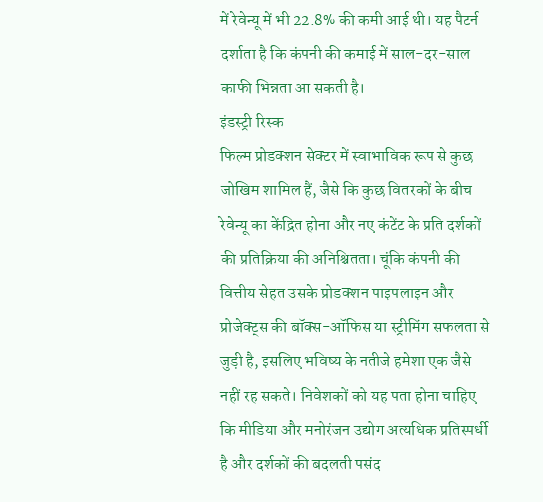में रेवेन्यू में भी 22.8% की कमी आई थी। यह पैटर्न दर्शाता है कि कंपनी की कमाई में साल-दर-साल काफी भिन्नता आ सकती है।
इंडस्ट्री रिस्क
फिल्म प्रोडक्शन सेक्टर में स्वाभाविक रूप से कुछ जोखिम शामिल हैं, जैसे कि कुछ वितरकों के बीच रेवेन्यू का केंद्रित होना और नए कंटेंट के प्रति दर्शकों की प्रतिक्रिया की अनिश्चितता। चूंकि कंपनी की वित्तीय सेहत उसके प्रोडक्शन पाइपलाइन और प्रोजेक्ट्स की बॉक्स-ऑफिस या स्ट्रीमिंग सफलता से जुड़ी है, इसलिए भविष्य के नतीजे हमेशा एक जैसे नहीं रह सकते। निवेशकों को यह पता होना चाहिए कि मीडिया और मनोरंजन उद्योग अत्यधिक प्रतिस्पर्धी है और दर्शकों की बदलती पसंद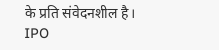के प्रति संवेदनशील है।
IPO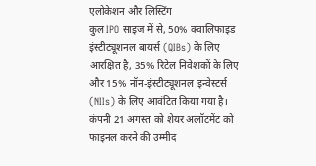एलोकेशन और लिस्टिंग
कुल IPO साइज में से, 50% क्वालिफाइड इंस्टीट्यूशनल बायर्स (QIBs) के लिए आरक्षित है, 35% रिटेल निवेशकों के लिए और 15% नॉन-इंस्टीट्यूशनल इन्वेस्टर्स (NIIs) के लिए आवंटित किया गया है। कंपनी 21 अगस्त को शेयर अलॉटमेंट को फाइनल करने की उम्मीद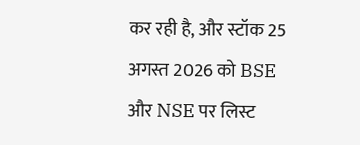कर रही है, और स्टॉक 25 अगस्त 2026 को BSE और NSE पर लिस्ट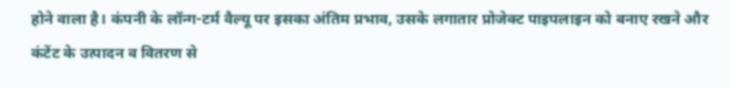होने वाला है। कंपनी के लॉन्ग-टर्म वैल्यू पर इसका अंतिम प्रभाव, उसके लगातार प्रोजेक्ट पाइपलाइन को बनाए रखने और कंटेंट के उत्पादन व वितरण से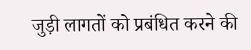जुड़ी लागतों को प्रबंधित करने की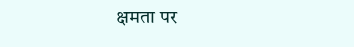क्षमता पर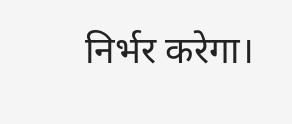निर्भर करेगा।